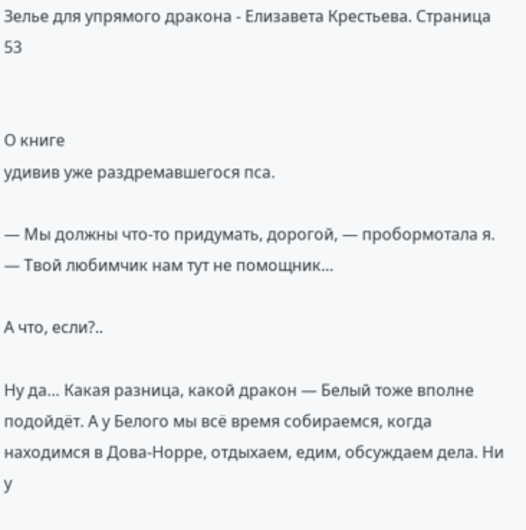Зелье для упрямого дракона - Елизавета Крестьева. Страница 53


О книге
удивив уже раздремавшегося пса.

— Мы должны что-то придумать, дорогой, — пробормотала я. — Твой любимчик нам тут не помощник…

А что, если?..

Ну да… Какая разница, какой дракон — Белый тоже вполне подойдёт. А у Белого мы всё время собираемся, когда находимся в Дова-Норре, отдыхаем, едим, обсуждаем дела. Ни у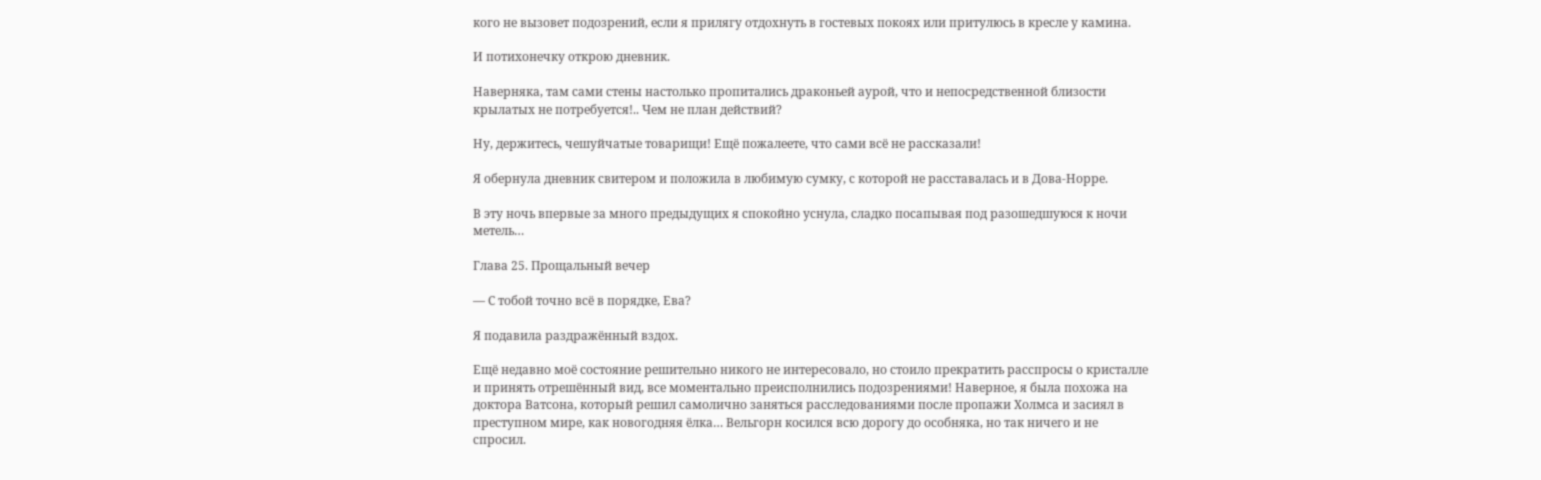кого не вызовет подозрений, если я прилягу отдохнуть в гостевых покоях или притулюсь в кресле у камина.

И потихонечку открою дневник.

Наверняка, там сами стены настолько пропитались драконьей аурой, что и непосредственной близости крылатых не потребуется!.. Чем не план действий?

Ну, держитесь, чешуйчатые товарищи! Ещё пожалеете, что сами всё не рассказали!

Я обернула дневник свитером и положила в любимую сумку, с которой не расставалась и в Дова-Норре.

В эту ночь впервые за много предыдущих я спокойно уснула, сладко посапывая под разошедшуюся к ночи метель…

Глава 25. Прощальный вечер

— С тобой точно всё в порядке, Ева?

Я подавила раздражённый вздох.

Ещё недавно моё состояние решительно никого не интересовало, но стоило прекратить расспросы о кристалле и принять отрешённый вид, все моментально преисполнились подозрениями! Наверное, я была похожа на доктора Ватсона, который решил самолично заняться расследованиями после пропажи Холмса и засиял в преступном мире, как новогодняя ёлка… Вельгорн косился всю дорогу до особняка, но так ничего и не спросил.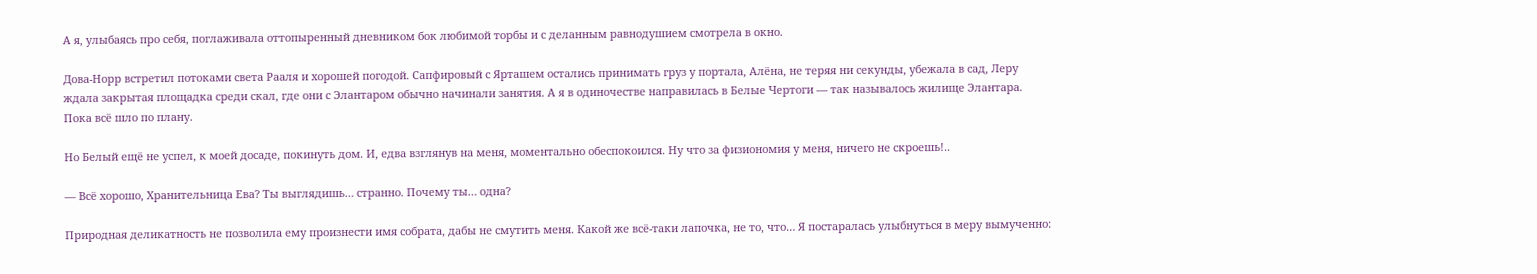А я, улыбаясь про себя, поглаживала оттопыренный дневником бок любимой торбы и с деланным равнодушием смотрела в окно.

Дова-Норр встретил потоками света Рааля и хорошей погодой. Сапфировый с Ярташем остались принимать груз у портала, Алёна, не теряя ни секунды, убежала в сад, Леру ждала закрытая площадка среди скал, где они с Элантаром обычно начинали занятия. А я в одиночестве направилась в Белые Чертоги — так называлось жилище Элантара. Пока всё шло по плану.

Но Белый ещё не успел, к моей досаде, покинуть дом. И, едва взглянув на меня, моментально обеспокоился. Ну что за физиономия у меня, ничего не скроешь!..

— Всё хорошо, Хранительница Ева? Ты выглядишь… странно. Почему ты… одна?

Природная деликатность не позволила ему произнести имя собрата, дабы не смутить меня. Какой же всё-таки лапочка, не то, что… Я постаралась улыбнуться в меру вымученно: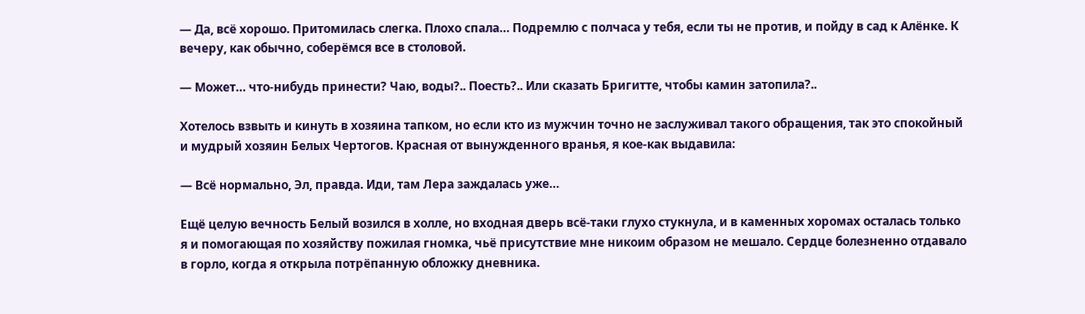— Да, всё хорошо. Притомилась слегка. Плохо спала… Подремлю с полчаса у тебя, если ты не против, и пойду в сад к Алёнке. К вечеру, как обычно, соберёмся все в столовой.

— Может… что-нибудь принести? Чаю, воды?.. Поесть?.. Или сказать Бригитте, чтобы камин затопила?..

Хотелось взвыть и кинуть в хозяина тапком, но если кто из мужчин точно не заслуживал такого обращения, так это спокойный и мудрый хозяин Белых Чертогов. Красная от вынужденного вранья, я кое-как выдавила:

— Всё нормально, Эл, правда. Иди, там Лера заждалась уже…

Ещё целую вечность Белый возился в холле, но входная дверь всё-таки глухо стукнула, и в каменных хоромах осталась только я и помогающая по хозяйству пожилая гномка, чьё присутствие мне никоим образом не мешало. Сердце болезненно отдавало в горло, когда я открыла потрёпанную обложку дневника.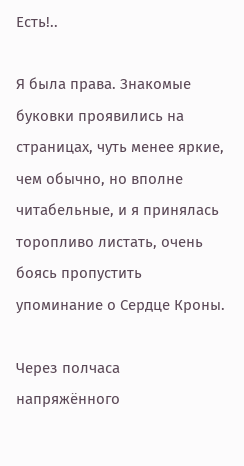Есть!..

Я была права. Знакомые буковки проявились на страницах, чуть менее яркие, чем обычно, но вполне читабельные, и я принялась торопливо листать, очень боясь пропустить упоминание о Сердце Кроны.

Через полчаса напряжённого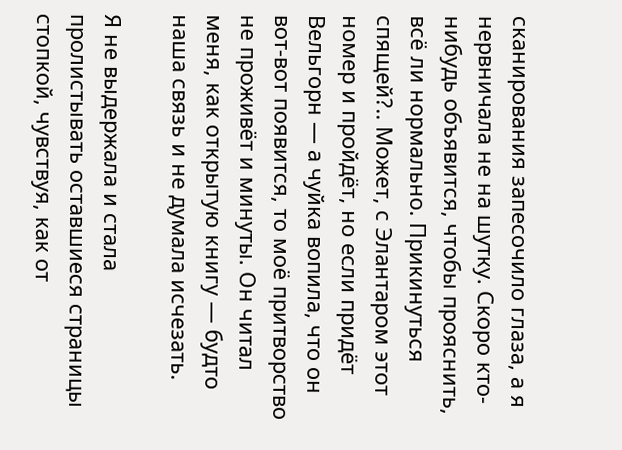сканирования запесочило глаза, а я нервничала не на шутку. Скоро кто-нибудь объявится, чтобы прояснить, всё ли нормально. Прикинуться спящей?.. Может, с Элантаром этот номер и пройдёт, но если придёт Вельгорн — а чуйка вопила, что он вот-вот появится, то моё притворство не проживёт и минуты. Он читал меня, как открытую книгу — будто наша связь и не думала исчезать.

Я не выдержала и стала пролистывать оставшиеся страницы стопкой, чувствуя, как от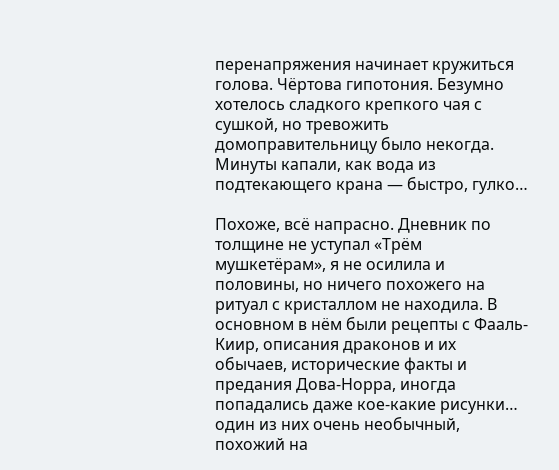перенапряжения начинает кружиться голова. Чёртова гипотония. Безумно хотелось сладкого крепкого чая с сушкой, но тревожить домоправительницу было некогда. Минуты капали, как вода из подтекающего крана — быстро, гулко…

Похоже, всё напрасно. Дневник по толщине не уступал «Трём мушкетёрам», я не осилила и половины, но ничего похожего на ритуал с кристаллом не находила. В основном в нём были рецепты с Фааль-Киир, описания драконов и их обычаев, исторические факты и предания Дова-Норра, иногда попадались даже кое-какие рисунки… один из них очень необычный, похожий на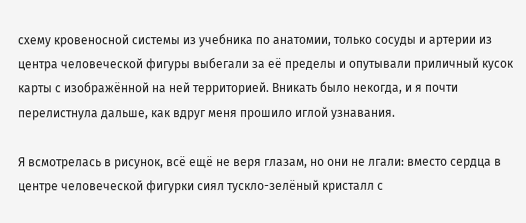схему кровеносной системы из учебника по анатомии, только сосуды и артерии из центра человеческой фигуры выбегали за её пределы и опутывали приличный кусок карты с изображённой на ней территорией. Вникать было некогда, и я почти перелистнула дальше, как вдруг меня прошило иглой узнавания.

Я всмотрелась в рисунок, всё ещё не веря глазам, но они не лгали: вместо сердца в центре человеческой фигурки сиял тускло-зелёный кристалл с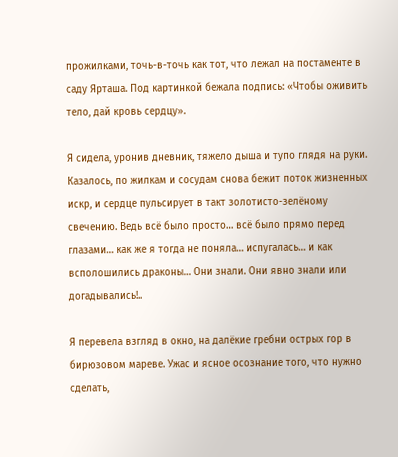прожилками, точь-в-точь как тот, что лежал на постаменте в саду Ярташа. Под картинкой бежала подпись: «Чтобы оживить тело, дай кровь сердцу».

Я сидела, уронив дневник, тяжело дыша и тупо глядя на руки. Казалось, по жилкам и сосудам снова бежит поток жизненных искр, и сердце пульсирует в такт золотисто-зелёному свечению. Ведь всё было просто… всё было прямо перед глазами… как же я тогда не поняла… испугалась… и как всполошились драконы… Они знали. Они явно знали или догадывались!..

Я перевела взгляд в окно, на далёкие гребни острых гор в бирюзовом мареве. Ужас и ясное осознание того, что нужно сделать,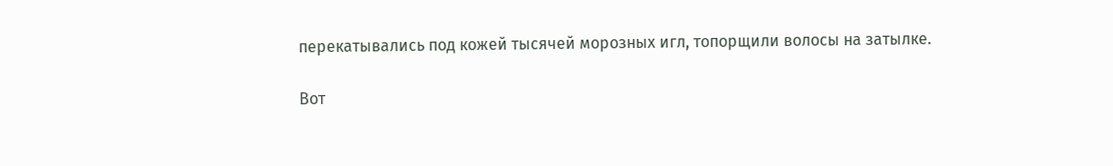перекатывались под кожей тысячей морозных игл, топорщили волосы на затылке.

Вот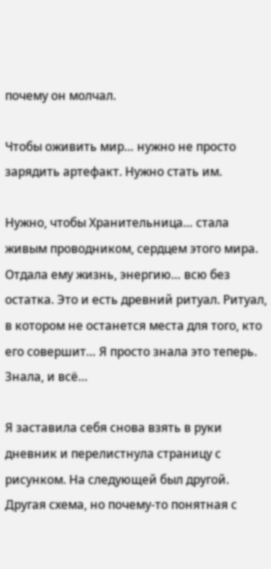почему он молчал.

Чтобы оживить мир… нужно не просто зарядить артефакт. Нужно стать им.

Нужно, чтобы Хранительница… стала живым проводником, сердцем этого мира. Отдала ему жизнь, энергию… всю без остатка. Это и есть древний ритуал. Ритуал, в котором не останется места для того, кто его совершит… Я просто знала это теперь. Знала, и всё…

Я заставила себя снова взять в руки дневник и перелистнула страницу с рисунком. На следующей был другой. Другая схема, но почему-то понятная с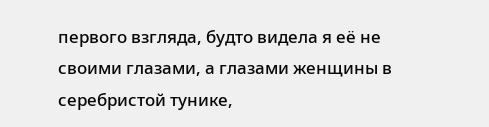первого взгляда, будто видела я её не своими глазами, а глазами женщины в серебристой тунике,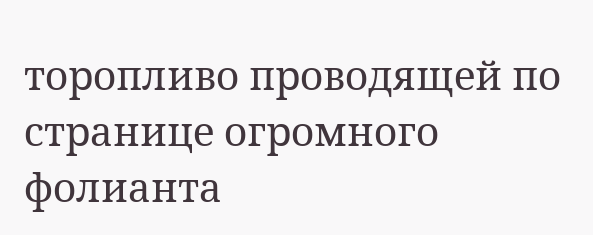торопливо проводящей по странице огромного фолианта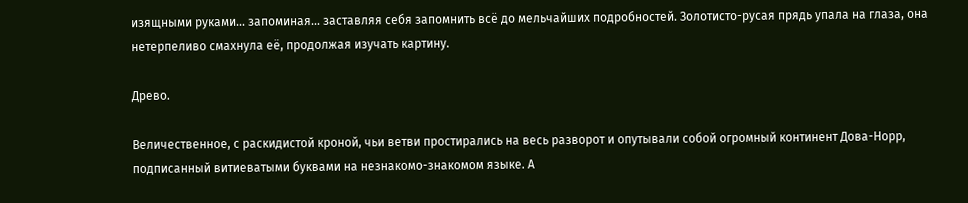изящными руками… запоминая… заставляя себя запомнить всё до мельчайших подробностей. Золотисто-русая прядь упала на глаза, она нетерпеливо смахнула её, продолжая изучать картину.

Древо.

Величественное, с раскидистой кроной, чьи ветви простирались на весь разворот и опутывали собой огромный континент Дова-Норр, подписанный витиеватыми буквами на незнакомо-знакомом языке. А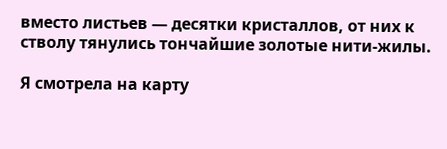вместо листьев — десятки кристаллов, от них к стволу тянулись тончайшие золотые нити-жилы.

Я смотрела на карту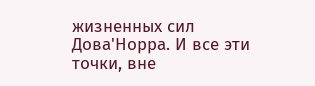жизненных сил Дова'Норра. И все эти точки, вне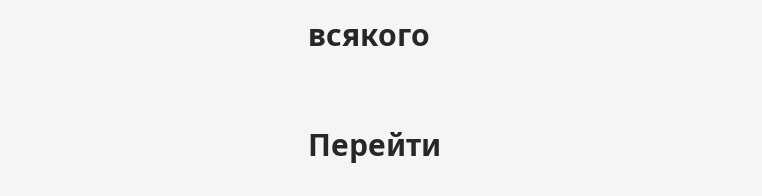всякого

Перейти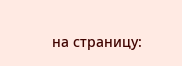на страницу: